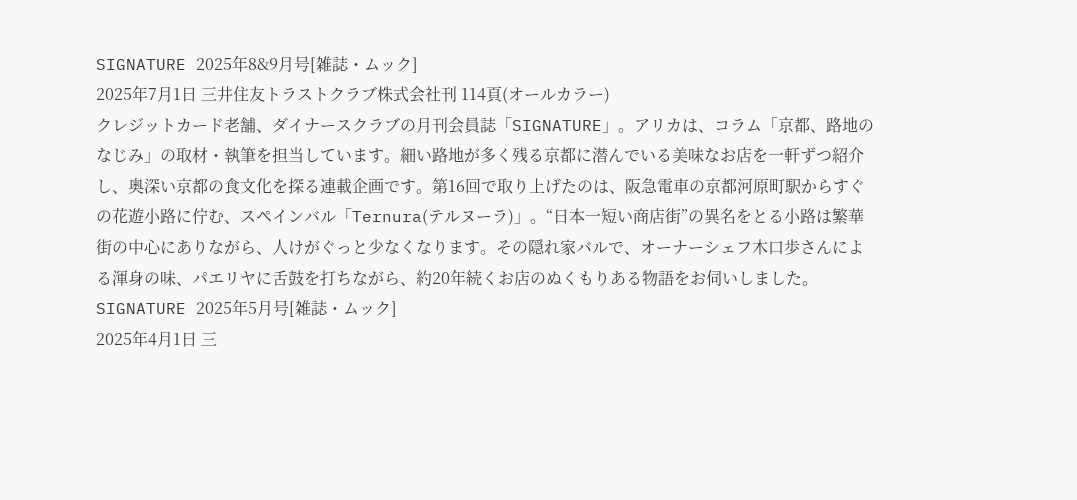SIGNATURE 2025年8&9月号[雑誌・ムック]
2025年7月1日 三井住友トラストクラブ株式会社刊 114頁(オールカラー)
クレジットカード老舗、ダイナースクラブの月刊会員誌「SIGNATURE」。アリカは、コラム「京都、路地のなじみ」の取材・執筆を担当しています。細い路地が多く残る京都に潜んでいる美味なお店を一軒ずつ紹介し、奥深い京都の食文化を探る連載企画です。第16回で取り上げたのは、阪急電車の京都河原町駅からすぐの花遊小路に佇む、スペインバル「Ternura(テルヌーラ)」。“日本一短い商店街”の異名をとる小路は繁華街の中心にありながら、人けがぐっと少なくなります。その隠れ家バルで、オーナーシェフ木口歩さんによる渾身の味、パエリヤに舌鼓を打ちながら、約20年続くお店のぬくもりある物語をお伺いしました。
SIGNATURE 2025年5月号[雑誌・ムック]
2025年4月1日 三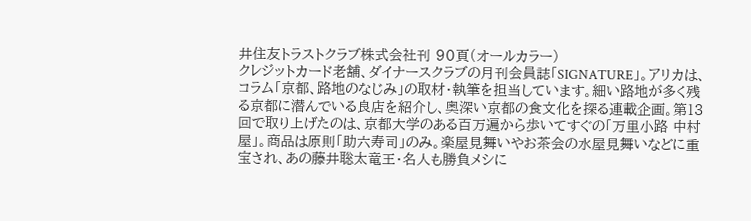井住友トラストクラブ株式会社刊 90頁(オールカラー)
クレジットカード老舗、ダイナースクラブの月刊会員誌「SIGNATURE」。アリカは、コラム「京都、路地のなじみ」の取材・執筆を担当しています。細い路地が多く残る京都に潜んでいる良店を紹介し、奥深い京都の食文化を探る連載企画。第13回で取り上げたのは、京都大学のある百万遍から歩いてすぐの「万里小路 中村屋」。商品は原則「助六寿司」のみ。楽屋見舞いやお茶会の水屋見舞いなどに重宝され、あの藤井聡太竜王・名人も勝負メシに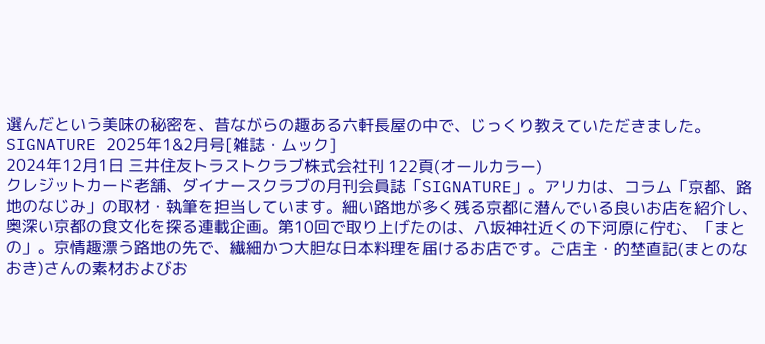選んだという美味の秘密を、昔ながらの趣ある六軒長屋の中で、じっくり教えていただきました。
SIGNATURE 2025年1&2月号[雑誌・ムック]
2024年12月1日 三井住友トラストクラブ株式会社刊 122頁(オールカラー)
クレジットカード老舗、ダイナースクラブの月刊会員誌「SIGNATURE」。アリカは、コラム「京都、路地のなじみ」の取材・執筆を担当しています。細い路地が多く残る京都に潜んでいる良いお店を紹介し、奥深い京都の食文化を探る連載企画。第10回で取り上げたのは、八坂神社近くの下河原に佇む、「まとの」。京情趣漂う路地の先で、繊細かつ大胆な日本料理を届けるお店です。ご店主・的埜直記(まとのなおき)さんの素材およびお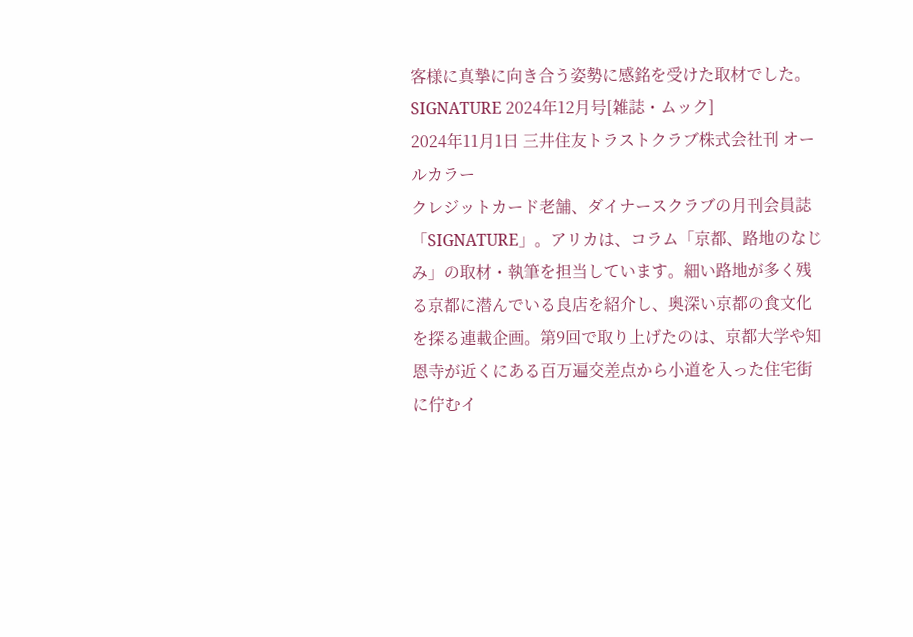客様に真摯に向き合う姿勢に感銘を受けた取材でした。
SIGNATURE 2024年12月号[雑誌・ムック]
2024年11月1日 三井住友トラストクラブ株式会社刊 オールカラー
クレジットカード老舗、ダイナースクラブの月刊会員誌「SIGNATURE」。アリカは、コラム「京都、路地のなじみ」の取材・執筆を担当しています。細い路地が多く残る京都に潜んでいる良店を紹介し、奥深い京都の食文化を探る連載企画。第9回で取り上げたのは、京都大学や知恩寺が近くにある百万遍交差点から小道を入った住宅街に佇むイ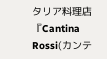タリア料理店『Cantina Rossi(カンテ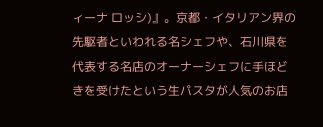ィーナ ロッシ)』。京都・イタリアン界の先駆者といわれる名シェフや、石川県を代表する名店のオーナーシェフに手ほどきを受けたという生パスタが人気のお店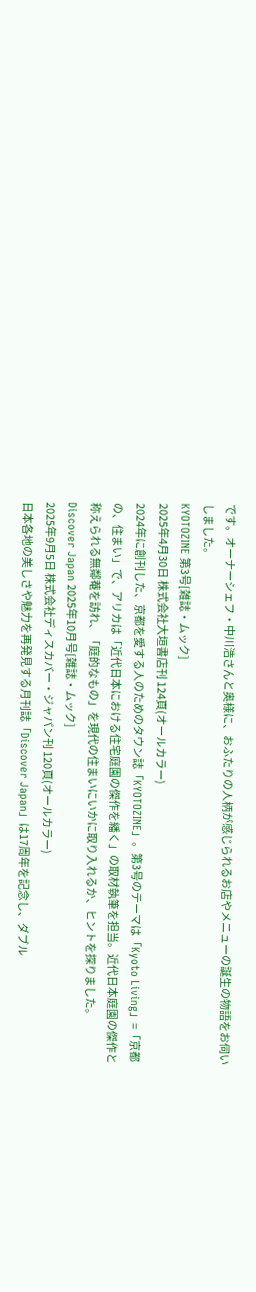です。オーナーシェフ・中川浩さんと奥様に、おふたりの人柄が感じられるお店やメニューの誕生の物語をお伺いしました。
KYOTOZINE 第3号[雑誌・ムック]
2025年4月30日 株式会社大垣書店刊 124頁(オールカラー)
2024年に創刊した、京都を愛する人のためのタウン誌「KYOTOZINE」。第3号のテーマは「Kyoto Living」=「京都の、住まい」で、アリカは「近代日本における住宅庭園の傑作を繙く」の取材執筆を担当。近代日本庭園の傑作と称えられる無鄰菴を訪れ、「庭的なもの」を現代の住まいにいかに取り入れるか、ヒントを探りました。
Discover Japan 2025年10月号[雑誌・ムック]
2025年9月5日 株式会社ディスカバー・ジャパン刊 120頁(オールカラー)
日本各地の美しさや魅力を再発見する月刊誌「Discover Japan」は17周年を記念し、ダブル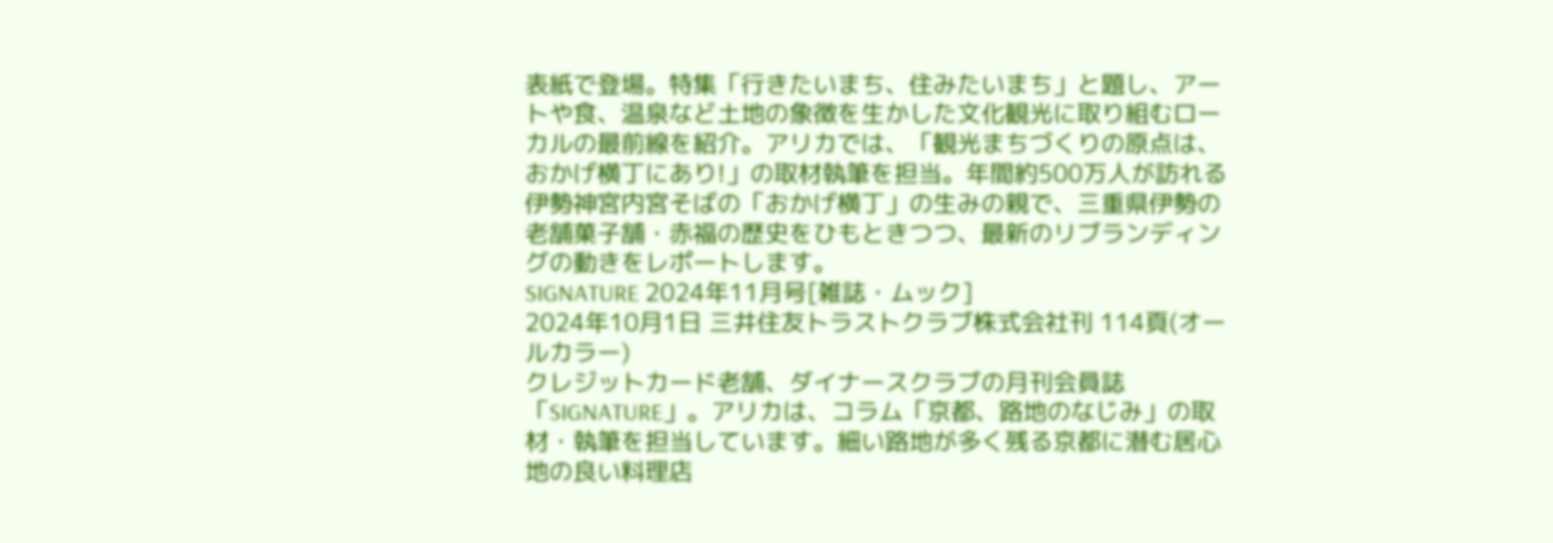表紙で登場。特集「行きたいまち、住みたいまち」と題し、アートや食、温泉など土地の象徴を生かした文化観光に取り組むローカルの最前線を紹介。アリカでは、「観光まちづくりの原点は、おかげ横丁にあり!」の取材執筆を担当。年間約500万人が訪れる伊勢神宮内宮そばの「おかげ横丁」の生みの親で、三重県伊勢の老舗菓子舗・赤福の歴史をひもときつつ、最新のリブランディングの動きをレポートします。
SIGNATURE 2024年11月号[雑誌・ムック]
2024年10月1日 三井住友トラストクラブ株式会社刊 114頁(オールカラー)
クレジットカード老舗、ダイナースクラブの月刊会員誌「SIGNATURE」。アリカは、コラム「京都、路地のなじみ」の取材・執筆を担当しています。細い路地が多く残る京都に潜む居心地の良い料理店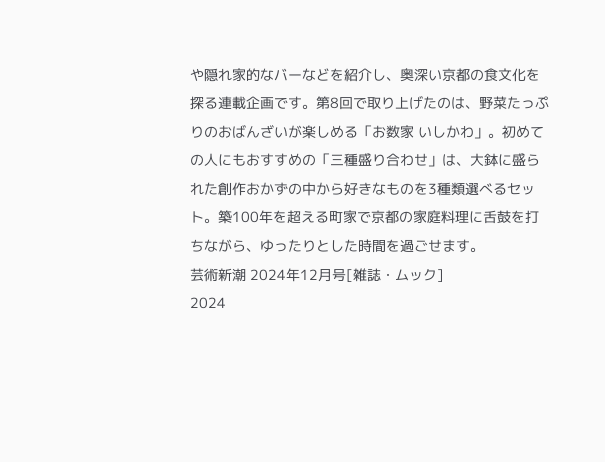や隠れ家的なバーなどを紹介し、奥深い京都の食文化を探る連載企画です。第8回で取り上げたのは、野菜たっぷりのおばんざいが楽しめる「お数家 いしかわ」。初めての人にもおすすめの「三種盛り合わせ」は、大鉢に盛られた創作おかずの中から好きなものを3種類選べるセット。築100年を超える町家で京都の家庭料理に舌鼓を打ちながら、ゆったりとした時間を過ごせます。
芸術新潮 2024年12月号[雑誌・ムック]
2024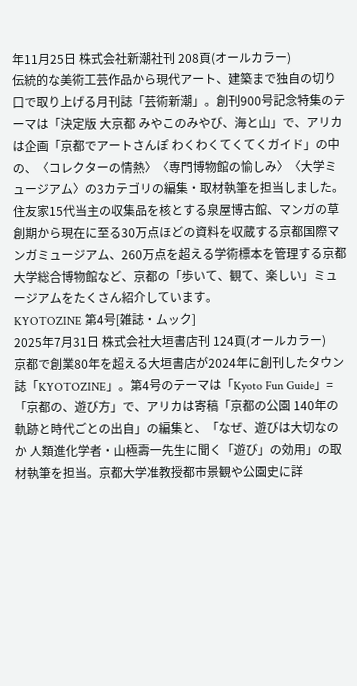年11月25日 株式会社新潮社刊 208頁(オールカラー)
伝統的な美術工芸作品から現代アート、建築まで独自の切り口で取り上げる月刊誌「芸術新潮」。創刊900号記念特集のテーマは「決定版 大京都 みやこのみやび、海と山」で、アリカは企画「京都でアートさんぽ わくわくてくてくガイド」の中の、〈コレクターの情熱〉〈専門博物館の愉しみ〉〈大学ミュージアム〉の3カテゴリの編集・取材執筆を担当しました。住友家15代当主の収集品を核とする泉屋博古館、マンガの草創期から現在に至る30万点ほどの資料を収蔵する京都国際マンガミュージアム、260万点を超える学術標本を管理する京都大学総合博物館など、京都の「歩いて、観て、楽しい」ミュージアムをたくさん紹介しています。
KYOTOZINE 第4号[雑誌・ムック]
2025年7月31日 株式会社大垣書店刊 124頁(オールカラー)
京都で創業80年を超える大垣書店が2024年に創刊したタウン誌「KYOTOZINE」。第4号のテーマは「Kyoto Fun Guide」=「京都の、遊び方」で、アリカは寄稿「京都の公園 140年の軌跡と時代ごとの出自」の編集と、「なぜ、遊びは大切なのか 人類進化学者・山極壽一先生に聞く「遊び」の効用」の取材執筆を担当。京都大学准教授都市景観や公園史に詳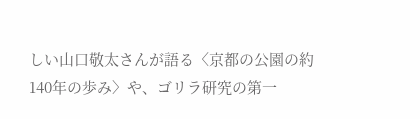しい山口敬太さんが語る〈京都の公園の約140年の歩み〉や、ゴリラ研究の第一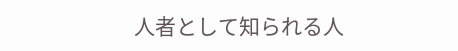人者として知られる人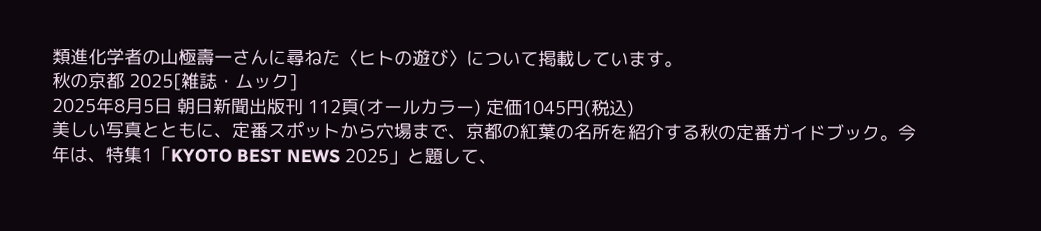類進化学者の山極壽一さんに尋ねた〈ヒトの遊び〉について掲載しています。
秋の京都 2025[雑誌・ムック]
2025年8月5日 朝日新聞出版刊 112頁(オールカラー) 定価1045円(税込)
美しい写真とともに、定番スポットから穴場まで、京都の紅葉の名所を紹介する秋の定番ガイドブック。今年は、特集1「KYOTO BEST NEWS 2025」と題して、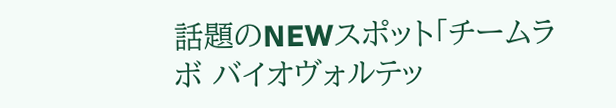話題のNEWスポット「チームラボ バイオヴォルテッ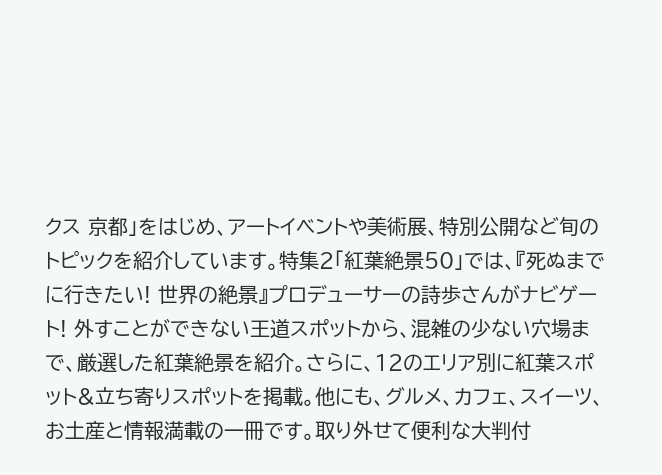クス 京都」をはじめ、アートイベントや美術展、特別公開など旬のトピックを紹介しています。特集2「紅葉絶景50」では、『死ぬまでに行きたい! 世界の絶景』プロデューサーの詩歩さんがナビゲート! 外すことができない王道スポットから、混雑の少ない穴場まで、厳選した紅葉絶景を紹介。さらに、12のエリア別に紅葉スポット&立ち寄りスポットを掲載。他にも、グルメ、カフェ、スイーツ、お土産と情報満載の一冊です。取り外せて便利な大判付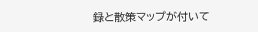録と散策マップが付いて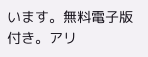います。無料電子版付き。アリ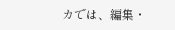カでは、編集・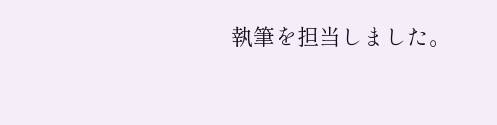執筆を担当しました。